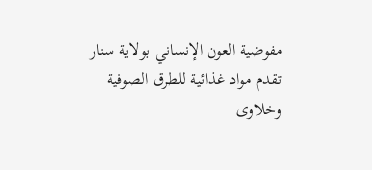مفوضية العون الإنساني بولاية سنار تقدم مواد غذائية للطرق الصوفية وخلاوى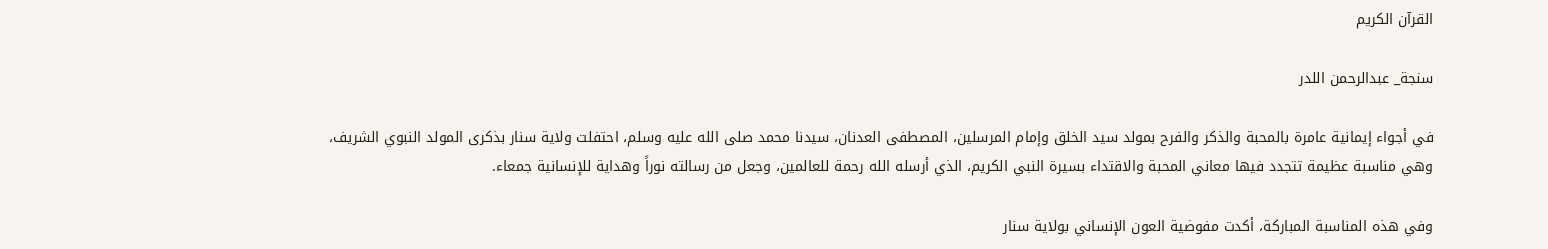القرآن الكريم

سنجة_ عبدالرحمن اللدر

في أجواء إيمانية عامرة بالمحبة والذكر والفرح بمولد سيد الخلق وإمام المرسلين، المصطفى العدنان، سيدنا محمد صلى الله عليه وسلم، احتفلت ولاية سنار بذكرى المولد النبوي الشريف، وهي مناسبة عظيمة تتجدد فيها معاني المحبة والاقتداء بسيرة النبي الكريم، الذي أرسله الله رحمة للعالمين، وجعل من رسالته نوراً وهداية للإنسانية جمعاء.

وفي هذه المناسبة المباركة، أكدت مفوضية العون الإنساني بولاية سنار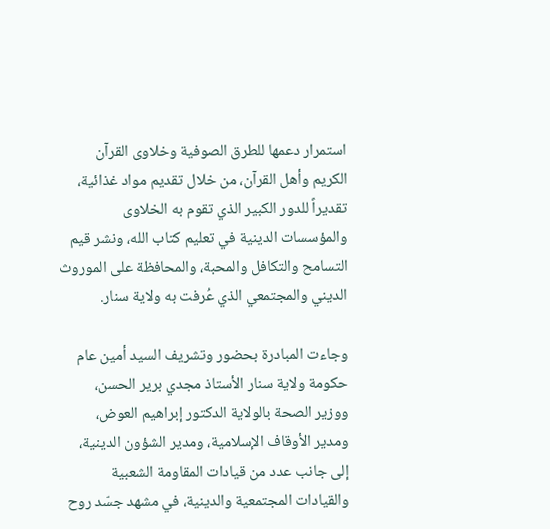استمرار دعمها للطرق الصوفية وخلاوى القرآن الكريم وأهل القرآن، من خلال تقديم مواد غذائية، تقديراً للدور الكبير الذي تقوم به الخلاوى والمؤسسات الدينية في تعليم كتاب الله، ونشر قيم التسامح والتكافل والمحبة، والمحافظة على الموروث الديني والمجتمعي الذي عُرفت به ولاية سنار.

وجاءت المبادرة بحضور وتشريف السيد أمين عام حكومة ولاية سنار الأستاذ مجدي برير الحسن، ووزير الصحة بالولاية الدكتور إبراهيم العوض، ومدير الأوقاف الإسلامية، ومدير الشؤون الدينية، إلى جانب عدد من قيادات المقاومة الشعبية والقيادات المجتمعية والدينية، في مشهد جسّد روح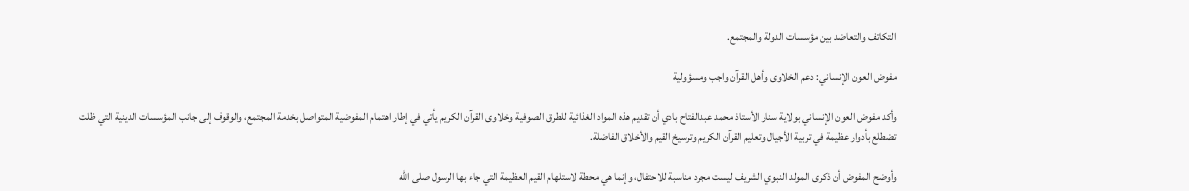التكاتف والتعاضد بين مؤسسات الدولة والمجتمع.

مفوض العون الإنساني: دعم الخلاوى وأهل القرآن واجب ومسؤولية

وأكد مفوض العون الإنساني بولاية سنار الأستاذ محمد عبدالفتاح بادي أن تقديم هذه المواد الغذائية للطرق الصوفية وخلاوى القرآن الكريم يأتي في إطار اهتمام المفوضية المتواصل بخدمة المجتمع، والوقوف إلى جانب المؤسسات الدينية التي ظلت تضطلع بأدوار عظيمة في تربية الأجيال وتعليم القرآن الكريم وترسيخ القيم والأخلاق الفاضلة.

وأوضح المفوض أن ذكرى المولد النبوي الشريف ليست مجرد مناسبة للاحتفال، وإنما هي محطة لاستلهام القيم العظيمة التي جاء بها الرسول صلى الله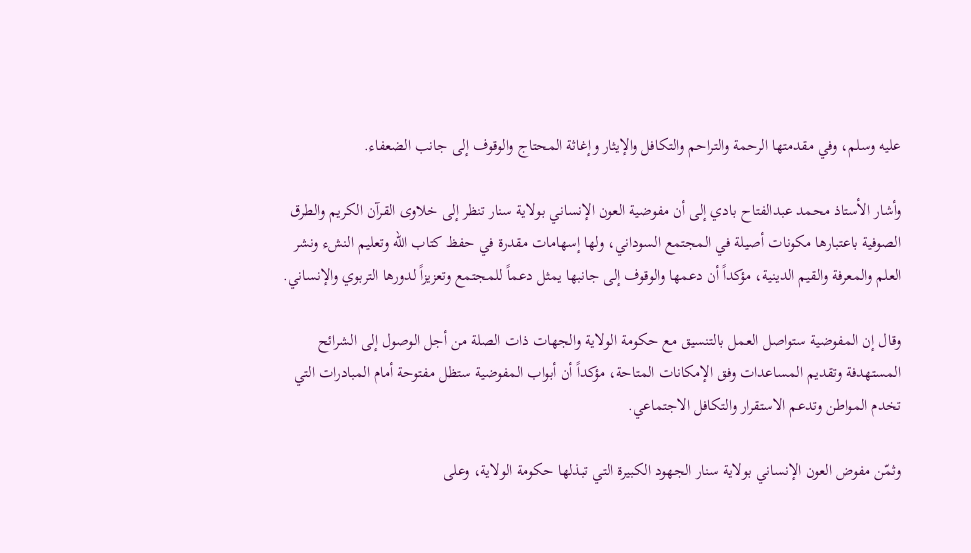عليه وسلم، وفي مقدمتها الرحمة والتراحم والتكافل والإيثار وإغاثة المحتاج والوقوف إلى جانب الضعفاء.

وأشار الأستاذ محمد عبدالفتاح بادي إلى أن مفوضية العون الإنساني بولاية سنار تنظر إلى خلاوى القرآن الكريم والطرق الصوفية باعتبارها مكونات أصيلة في المجتمع السوداني، ولها إسهامات مقدرة في حفظ كتاب الله وتعليم النشء ونشر العلم والمعرفة والقيم الدينية، مؤكداً أن دعمها والوقوف إلى جانبها يمثل دعماً للمجتمع وتعزيزاً لدورها التربوي والإنساني.

وقال إن المفوضية ستواصل العمل بالتنسيق مع حكومة الولاية والجهات ذات الصلة من أجل الوصول إلى الشرائح المستهدفة وتقديم المساعدات وفق الإمكانات المتاحة، مؤكداً أن أبواب المفوضية ستظل مفتوحة أمام المبادرات التي تخدم المواطن وتدعم الاستقرار والتكافل الاجتماعي.

وثمّن مفوض العون الإنساني بولاية سنار الجهود الكبيرة التي تبذلها حكومة الولاية، وعلى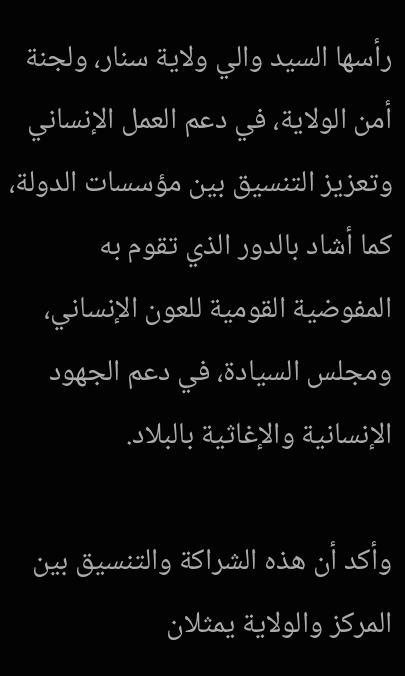رأسها السيد والي ولاية سنار، ولجنة أمن الولاية، في دعم العمل الإنساني وتعزيز التنسيق بين مؤسسات الدولة، كما أشاد بالدور الذي تقوم به المفوضية القومية للعون الإنساني، ومجلس السيادة، في دعم الجهود الإنسانية والإغاثية بالبلاد.

وأكد أن هذه الشراكة والتنسيق بين المركز والولاية يمثلان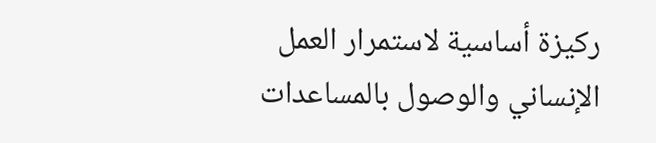ركيزة أساسية لاستمرار العمل الإنساني والوصول بالمساعدات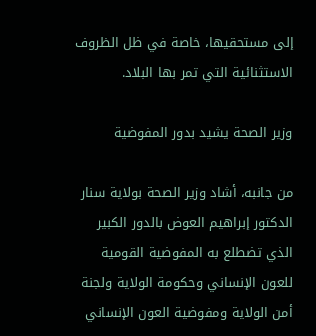إلى مستحقيها، خاصة في ظل الظروف الاستثنائية التي تمر بها البلاد.

وزير الصحة يشيد بدور المفوضية

من جانبه، أشاد وزير الصحة بولاية سنار الدكتور إبراهيم العوض بالدور الكبير الذي تضطلع به المفوضية القومية للعون الإنساني وحكومة الولاية ولجنة أمن الولاية ومفوضية العون الإنساني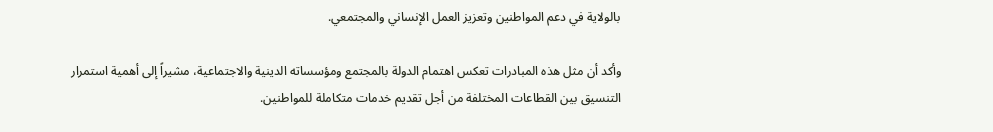بالولاية في دعم المواطنين وتعزيز العمل الإنساني والمجتمعي.

وأكد أن مثل هذه المبادرات تعكس اهتمام الدولة بالمجتمع ومؤسساته الدينية والاجتماعية، مشيراً إلى أهمية استمرار التنسيق بين القطاعات المختلفة من أجل تقديم خدمات متكاملة للمواطنين.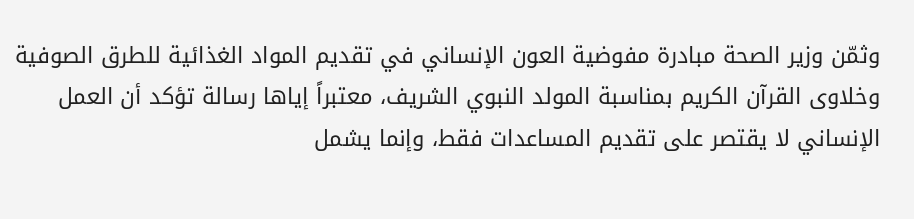وثمّن وزير الصحة مبادرة مفوضية العون الإنساني في تقديم المواد الغذائية للطرق الصوفية وخلاوى القرآن الكريم بمناسبة المولد النبوي الشريف، معتبراً إياها رسالة تؤكد أن العمل الإنساني لا يقتصر على تقديم المساعدات فقط، وإنما يشمل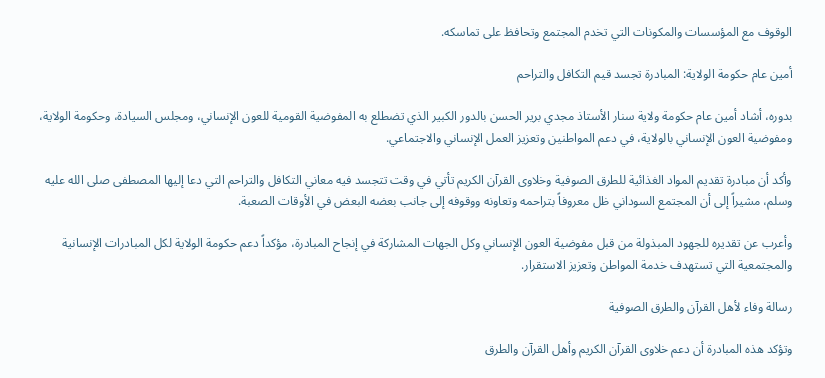الوقوف مع المؤسسات والمكونات التي تخدم المجتمع وتحافظ على تماسكه.

أمين عام حكومة الولاية: المبادرة تجسد قيم التكافل والتراحم

بدوره، أشاد أمين عام حكومة ولاية سنار الأستاذ مجدي برير الحسن بالدور الكبير الذي تضطلع به المفوضية القومية للعون الإنساني، ومجلس السيادة، وحكومة الولاية، ومفوضية العون الإنساني بالولاية، في دعم المواطنين وتعزيز العمل الإنساني والاجتماعي.

وأكد أن مبادرة تقديم المواد الغذائية للطرق الصوفية وخلاوى القرآن الكريم تأتي في وقت تتجسد فيه معاني التكافل والتراحم التي دعا إليها المصطفى صلى الله عليه وسلم، مشيراً إلى أن المجتمع السوداني ظل معروفاً بتراحمه وتعاونه ووقوفه إلى جانب بعضه البعض في الأوقات الصعبة.

وأعرب عن تقديره للجهود المبذولة من قبل مفوضية العون الإنساني وكل الجهات المشاركة في إنجاح المبادرة، مؤكداً دعم حكومة الولاية لكل المبادرات الإنسانية والمجتمعية التي تستهدف خدمة المواطن وتعزيز الاستقرار.

رسالة وفاء لأهل القرآن والطرق الصوفية

وتؤكد هذه المبادرة أن دعم خلاوى القرآن الكريم وأهل القرآن والطرق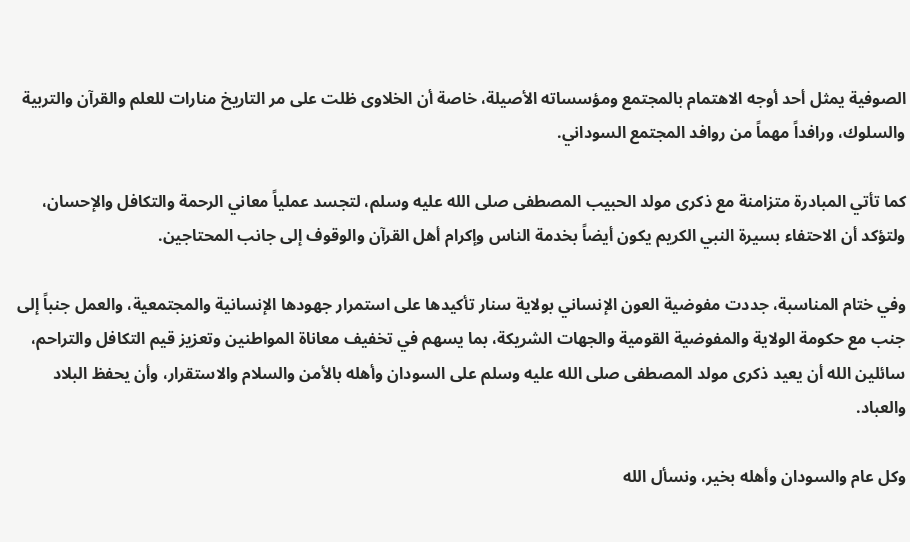الصوفية يمثل أحد أوجه الاهتمام بالمجتمع ومؤسساته الأصيلة، خاصة أن الخلاوى ظلت على مر التاريخ منارات للعلم والقرآن والتربية والسلوك، ورافداً مهماً من روافد المجتمع السوداني.

كما تأتي المبادرة متزامنة مع ذكرى مولد الحبيب المصطفى صلى الله عليه وسلم، لتجسد عملياً معاني الرحمة والتكافل والإحسان، ولتؤكد أن الاحتفاء بسيرة النبي الكريم يكون أيضاً بخدمة الناس وإكرام أهل القرآن والوقوف إلى جانب المحتاجين.

وفي ختام المناسبة، جددت مفوضية العون الإنساني بولاية سنار تأكيدها على استمرار جهودها الإنسانية والمجتمعية، والعمل جنباً إلى جنب مع حكومة الولاية والمفوضية القومية والجهات الشريكة، بما يسهم في تخفيف معاناة المواطنين وتعزيز قيم التكافل والتراحم، سائلين الله أن يعيد ذكرى مولد المصطفى صلى الله عليه وسلم على السودان وأهله بالأمن والسلام والاستقرار، وأن يحفظ البلاد والعباد.

وكل عام والسودان وأهله بخير، ونسأل الله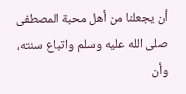أن يجعلنا من أهل محبة المصطفى صلى الله عليه وسلم واتباع سنته، وأن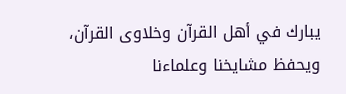يبارك في أهل القرآن وخلاوى القرآن، ويحفظ مشايخنا وعلماءنا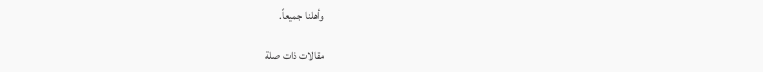وأهلنا جميعاً.

مقالات ذات صلة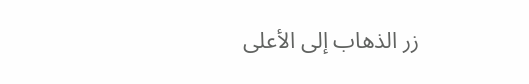زر الذهاب إلى الأعلى